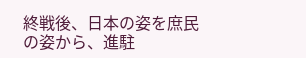終戦後、日本の姿を庶民の姿から、進駐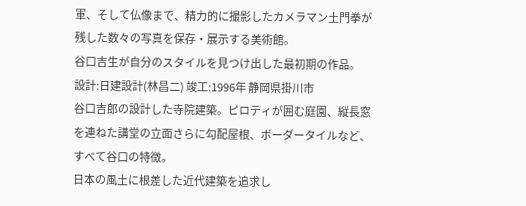軍、そして仏像まで、精力的に撮影したカメラマン土門拳が残した数々の写真を保存・展示する美術館。
谷口吉生が自分のスタイルを見つけ出した最初期の作品。
設計:日建設計(林昌二) 竣工:1996年 静岡県掛川市
谷口吉郎の設計した寺院建築。ピロティが囲む庭園、縦長窓を連ねた講堂の立面さらに勾配屋根、ボーダータイルなど、すべて谷口の特徴。
日本の風土に根差した近代建築を追求し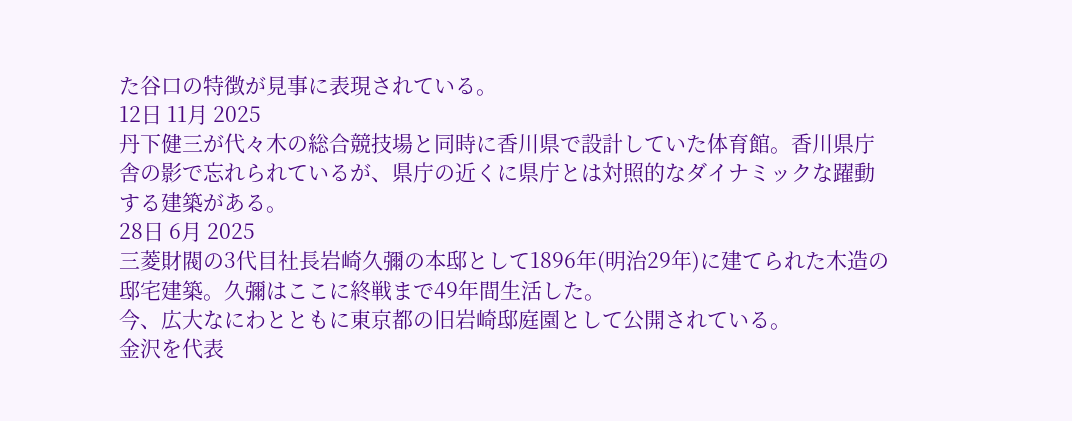た谷口の特徴が見事に表現されている。
12日 11月 2025
丹下健三が代々木の総合競技場と同時に香川県で設計していた体育館。香川県庁舎の影で忘れられているが、県庁の近くに県庁とは対照的なダイナミックな躍動する建築がある。
28日 6月 2025
三菱財閥の3代目社長岩崎久彌の本邸として1896年(明治29年)に建てられた木造の邸宅建築。久彌はここに終戦まで49年間生活した。
今、広大なにわとともに東京都の旧岩崎邸庭園として公開されている。
金沢を代表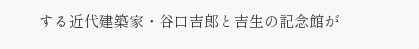する近代建築家・谷口吉郎と吉生の記念館が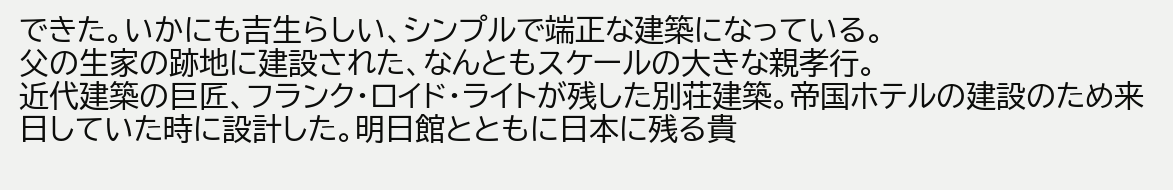できた。いかにも吉生らしい、シンプルで端正な建築になっている。
父の生家の跡地に建設された、なんともスケールの大きな親孝行。
近代建築の巨匠、フランク・ロイド・ライトが残した別荘建築。帝国ホテルの建設のため来日していた時に設計した。明日館とともに日本に残る貴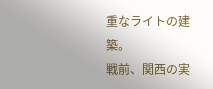重なライトの建築。
戦前、関西の実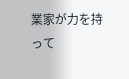業家が力を持って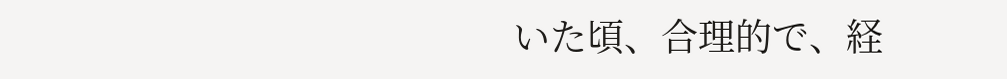いた頃、合理的で、経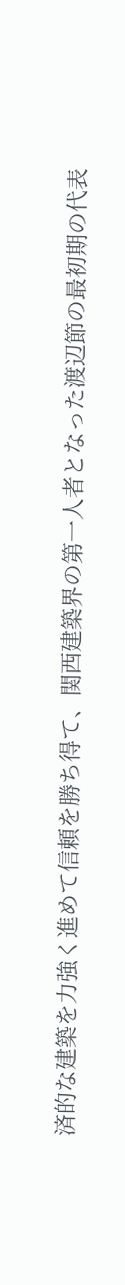済的な建築を力強く進めて信頼を勝ち得て、関西建築界の第一人者となった渡辺節の最初期の代表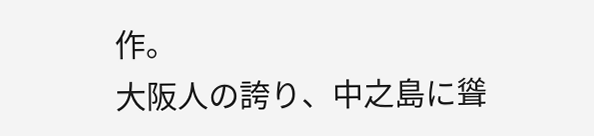作。
大阪人の誇り、中之島に聳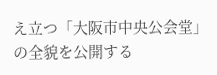え立つ「大阪市中央公会堂」の全貌を公開する